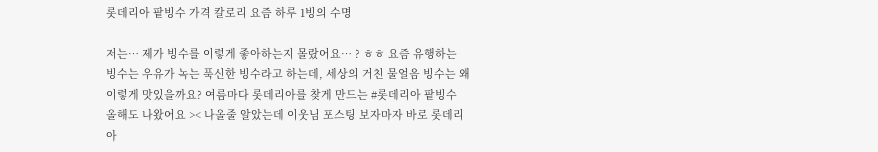롯데리아 팥빙수 가격 칼로리 요즘 하루 1빙의 수명

저는… 제가 빙수를 이렇게 좋아하는지 몰랐어요… ? ㅎㅎ 요즘 유행하는 빙수는 우유가 녹는 푹신한 빙수라고 하는데, 세상의 거친 물얼음 빙수는 왜 이렇게 맛있을까요? 여름마다 롯데리아를 찾게 만드는 #롯데리아 팥빙수 올해도 나왔어요 >< 나올줄 알았는데 이웃님 포스팅 보자마자 바로 롯데리아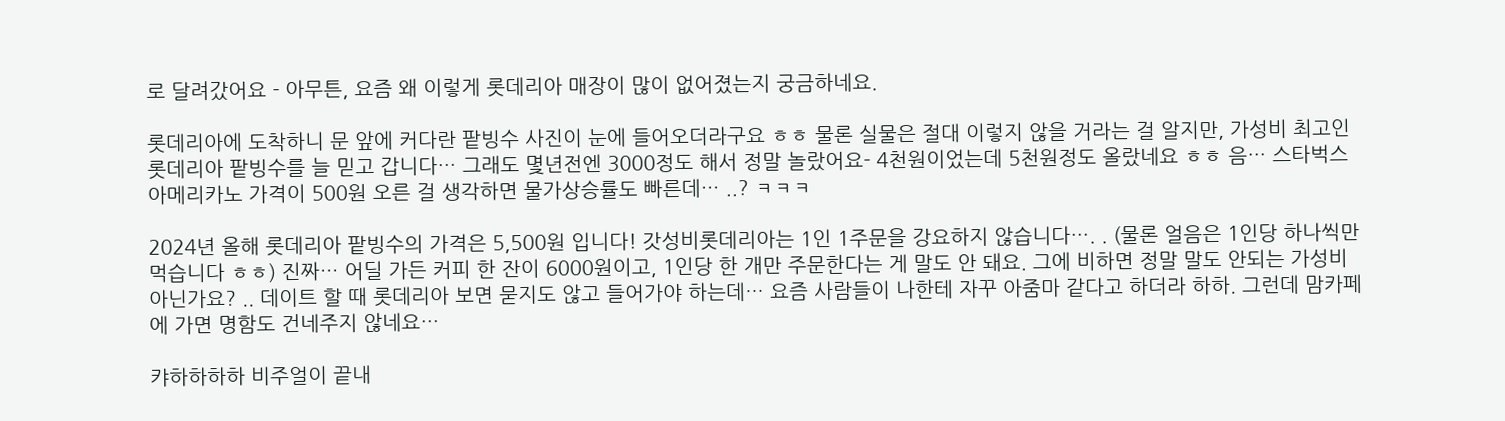로 달려갔어요 - 아무튼, 요즘 왜 이렇게 롯데리아 매장이 많이 없어졌는지 궁금하네요.

롯데리아에 도착하니 문 앞에 커다란 팥빙수 사진이 눈에 들어오더라구요 ㅎㅎ 물론 실물은 절대 이렇지 않을 거라는 걸 알지만, 가성비 최고인 롯데리아 팥빙수를 늘 믿고 갑니다… 그래도 몇년전엔 3000정도 해서 정말 놀랐어요- 4천원이었는데 5천원정도 올랐네요 ㅎㅎ 음… 스타벅스 아메리카노 가격이 500원 오른 걸 생각하면 물가상승률도 빠른데… ..? ㅋㅋㅋ

2024년 올해 롯데리아 팥빙수의 가격은 5,500원 입니다! 갓성비롯데리아는 1인 1주문을 강요하지 않습니다…. . (물론 얼음은 1인당 하나씩만 먹습니다 ㅎㅎ) 진짜… 어딜 가든 커피 한 잔이 6000원이고, 1인당 한 개만 주문한다는 게 말도 안 돼요. 그에 비하면 정말 말도 안되는 가성비 아닌가요? .. 데이트 할 때 롯데리아 보면 묻지도 않고 들어가야 하는데… 요즘 사람들이 나한테 자꾸 아줌마 같다고 하더라 하하. 그런데 맘카페에 가면 명함도 건네주지 않네요…

캬하하하하 비주얼이 끝내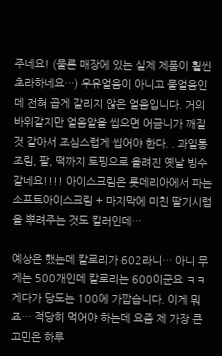주네요! (물론 매장에 있는 실제 제품이 훨씬 초라하네요…) 우유얼음이 아니고 물얼음인데 전혀 곱게 갈리지 않은 얼음입니다. 거의 바위같지만 얼음알을 씹으면 어금니가 깨질 것 같아서 조심스럽게 씹어야 한다. . 과일통조림, 팥, 떡까지 토핑으로 올려진 옛날 빙수같네요!!!! 아이스크림은 롯데리아에서 파는 소프트아이스크림 + 마지막에 미친 딸기시럽을 뿌려주는 것도 킬러인데…

예상은 했는데 칼로리가 602라니… 아니 무게는 500개인데 칼로리는 600이군요 ㅋㅋ 게다가 당도는 100에 가깝습니다. 이게 뭐죠… 적당히 먹어야 하는데 요즘 제 가장 큰 고민은 하루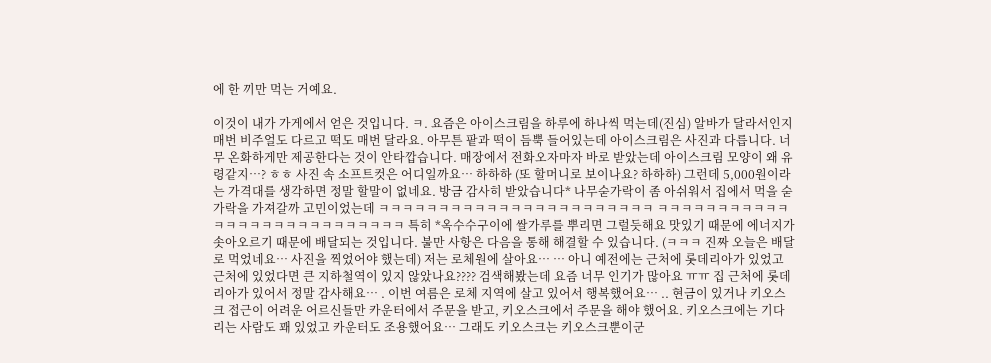에 한 끼만 먹는 거예요.

이것이 내가 가게에서 얻은 것입니다. ㅋ. 요즘은 아이스크림을 하루에 하나씩 먹는데(진심) 알바가 달라서인지 매번 비주얼도 다르고 떡도 매번 달라요. 아무튼 팥과 떡이 듬뿍 들어있는데 아이스크림은 사진과 다릅니다. 너무 온화하게만 제공한다는 것이 안타깝습니다. 매장에서 전화오자마자 바로 받았는데 아이스크림 모양이 왜 유령같지…? ㅎㅎ 사진 속 소프트컷은 어디일까요… 하하하 (또 할머니로 보이나요? 하하하) 그런데 5,000원이라는 가격대를 생각하면 정말 할말이 없네요. 방금 감사히 받았습니다* 나무숟가락이 좀 아쉬워서 집에서 먹을 숟가락을 가져갈까 고민이었는데 ㅋㅋㅋㅋㅋㅋㅋㅋㅋㅋㅋㅋㅋㅋㅋㅋㅋㅋㅋㅋㅋㅋㅋ ㅋㅋㅋㅋㅋㅋㅋㅋㅋㅋㅋㅋㅋㅋㅋㅋㅋㅋㅋㅋㅋㅋㅋㅋㅋㅋㅋ 특히 *옥수수구이에 쌀가루를 뿌리면 그럴듯해요 맛있기 때문에 에너지가 솟아오르기 때문에 배달되는 것입니다. 불만 사항은 다음을 통해 해결할 수 있습니다. (ㅋㅋㅋ 진짜 오늘은 배달로 먹었네요… 사진을 찍었어야 했는데) 저는 로체원에 살아요… … 아니 예전에는 근처에 롯데리아가 있었고 근처에 있었다면 큰 지하철역이 있지 않았나요???? 검색해봤는데 요즘 너무 인기가 많아요 ㅠㅠ 집 근처에 롯데리아가 있어서 정말 감사해요… . 이번 여름은 로체 지역에 살고 있어서 행복했어요… .. 현금이 있거나 키오스크 접근이 어려운 어르신들만 카운터에서 주문을 받고, 키오스크에서 주문을 해야 했어요. 키오스크에는 기다리는 사람도 꽤 있었고 카운터도 조용했어요… 그래도 키오스크는 키오스크뿐이군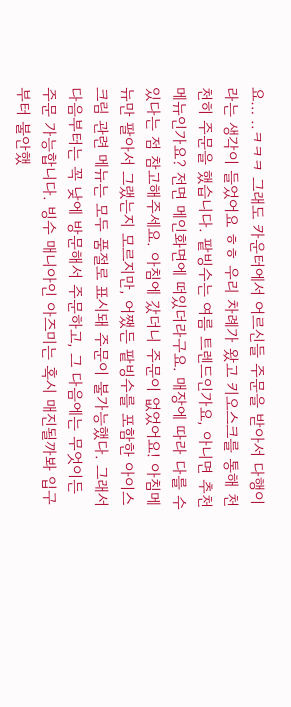요… ..ㅋㅋㅋ 그래도 카운터에서 어르신들 주문을 받아서 다행이라는 생각이 들었어요 ㅎㅎ 우리 차례가 왔고 키오스크를 통해 천천히 주문을 했습니다. 팥빙수는 여름 트렌드인가요, 아니면 추천메뉴인가요? 전면 메인화면에 떠있더라구요. 매장에 따라 다를 수 있다는 점 참고해주세요. 아침에 갔더니 주문이 없었어요! 아침메뉴만 팔아서 그랬는지 모르지만, 어쨌든 팥빙수를 포함한 아이스크림 관련 메뉴는 모두 품절로 표시돼 주문이 불가능했다. 그래서 다음부터는 꼭 낮에 방문해서 주문하고, 그 다음에는 무엇이든 주문 가능합니다. 빙수 매니아인 아즈미는 혹시 매진될까봐 입구부터 불안했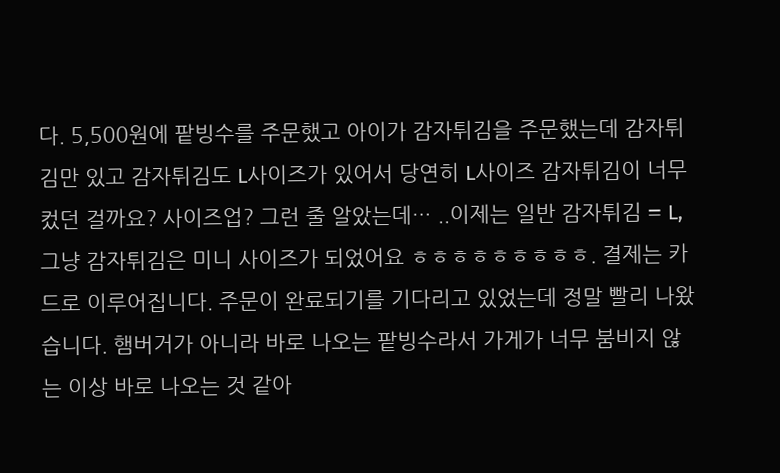다. 5,500원에 팥빙수를 주문했고 아이가 감자튀김을 주문했는데 감자튀김만 있고 감자튀김도 L사이즈가 있어서 당연히 L사이즈 감자튀김이 너무 컸던 걸까요? 사이즈업? 그런 줄 알았는데… ..이제는 일반 감자튀김 = L, 그냥 감자튀김은 미니 사이즈가 되었어요 ㅎㅎㅎㅎㅎㅎㅎㅎㅎ. 결제는 카드로 이루어집니다. 주문이 완료되기를 기다리고 있었는데 정말 빨리 나왔습니다. 햄버거가 아니라 바로 나오는 팥빙수라서 가게가 너무 붐비지 않는 이상 바로 나오는 것 같아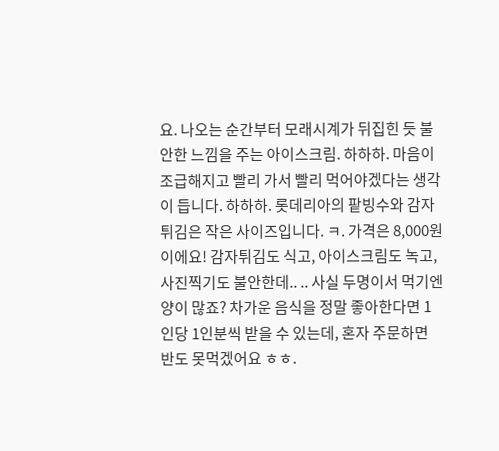요. 나오는 순간부터 모래시계가 뒤집힌 듯 불안한 느낌을 주는 아이스크림. 하하하. 마음이 조급해지고 빨리 가서 빨리 먹어야겠다는 생각이 듭니다. 하하하. 롯데리아의 팥빙수와 감자튀김은 작은 사이즈입니다. ㅋ. 가격은 8,000원이에요! 감자튀김도 식고, 아이스크림도 녹고, 사진찍기도 불안한데.. .. 사실 두명이서 먹기엔 양이 많죠? 차가운 음식을 정말 좋아한다면 1인당 1인분씩 받을 수 있는데, 혼자 주문하면 반도 못먹겠어요 ㅎㅎ.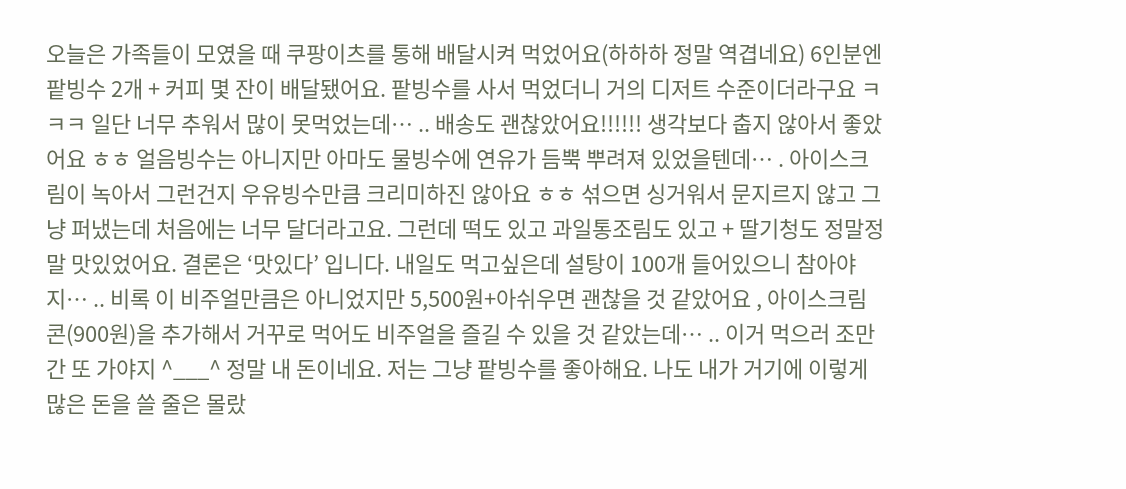오늘은 가족들이 모였을 때 쿠팡이츠를 통해 배달시켜 먹었어요(하하하 정말 역겹네요) 6인분엔 팥빙수 2개 + 커피 몇 잔이 배달됐어요. 팥빙수를 사서 먹었더니 거의 디저트 수준이더라구요 ㅋㅋㅋ 일단 너무 추워서 많이 못먹었는데… .. 배송도 괜찮았어요!!!!!! 생각보다 춥지 않아서 좋았어요 ㅎㅎ 얼음빙수는 아니지만 아마도 물빙수에 연유가 듬뿍 뿌려져 있었을텐데… . 아이스크림이 녹아서 그런건지 우유빙수만큼 크리미하진 않아요 ㅎㅎ 섞으면 싱거워서 문지르지 않고 그냥 퍼냈는데 처음에는 너무 달더라고요. 그런데 떡도 있고 과일통조림도 있고 + 딸기청도 정말정말 맛있었어요. 결론은 ‘맛있다’ 입니다. 내일도 먹고싶은데 설탕이 100개 들어있으니 참아야지… .. 비록 이 비주얼만큼은 아니었지만 5,500원+아쉬우면 괜찮을 것 같았어요 , 아이스크림콘(900원)을 추가해서 거꾸로 먹어도 비주얼을 즐길 수 있을 것 같았는데… .. 이거 먹으러 조만간 또 가야지 ^___^ 정말 내 돈이네요. 저는 그냥 팥빙수를 좋아해요. 나도 내가 거기에 이렇게 많은 돈을 쓸 줄은 몰랐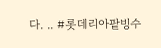다. .. #롯데리아팥빙수